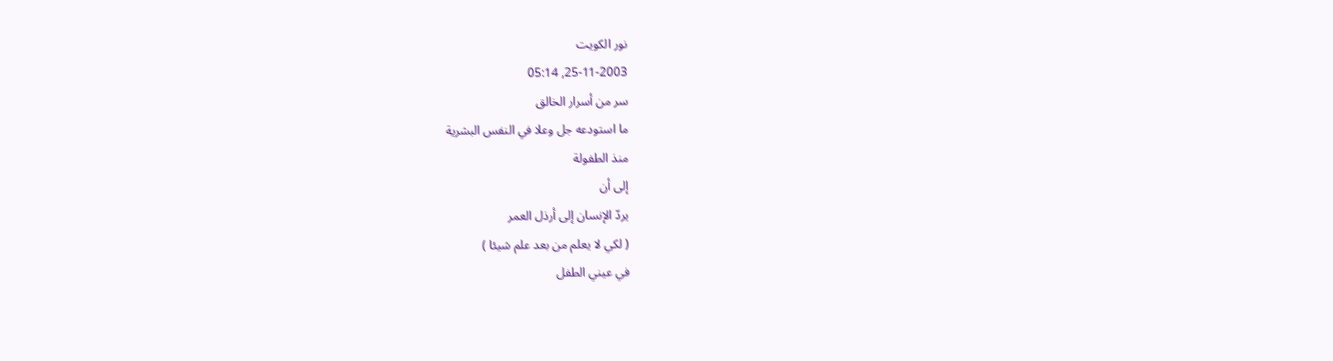نور الكويت
25-11-2003, 05:14
سر من أسرار الخالق
ما استودعه جل وعلا في النفس البشرية
منذ الطفولة
إلى أن
يردّ الإنسان إلى أرذل العمر
( لكي لا يعلم من بعد علم شيئا )
في عيني الطفل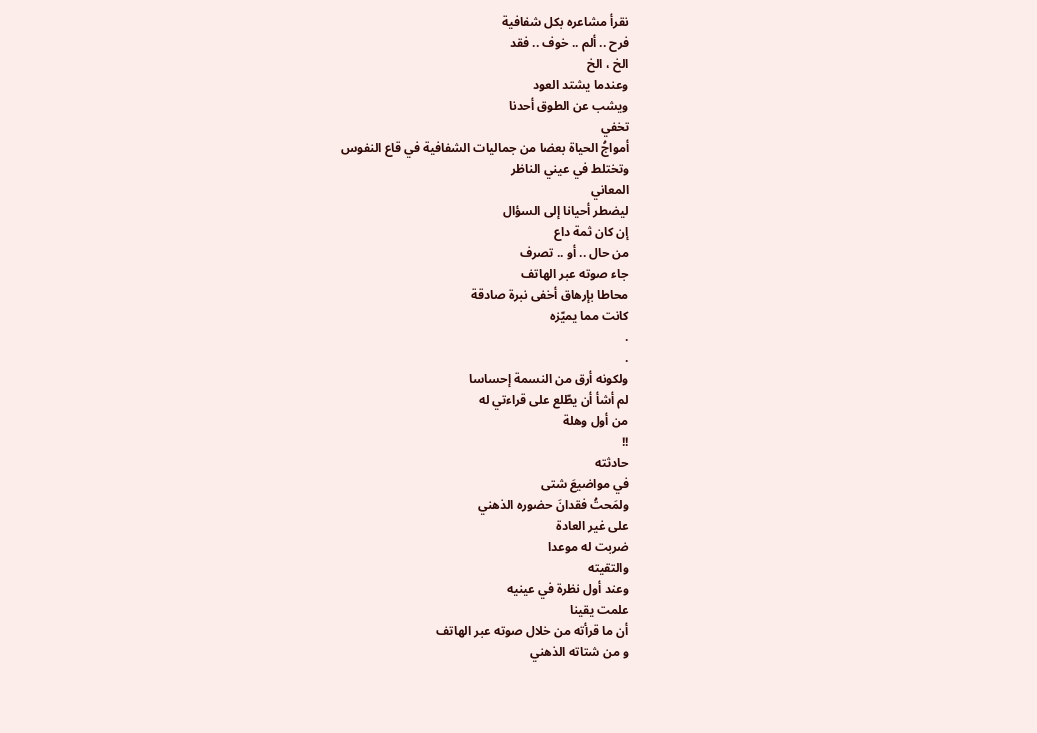نقرأ مشاعره بكل شفافية
فرح .. ألم .. خوف .. فقد
الخ ، الخ
وعندما يشتد العود
ويشب عن الطوق أحدنا
تخفي
أمواجُ الحياة بعضا من جماليات الشفافية في قاع النفوس
وتختلط في عيني الناظر
المعاني
ليضطر أحيانا إلى السؤال
إن كان ثمة داع
من حال .. أو .. تصرف
جاء صوته عبر الهاتف
محاطا بإرهاق أخفى نبرة صادقة
كانت مما يميّزه
.
.
ولكونه أرق من النسمة إحساسا
لم أشأ أن يطّلع على قراءتي له
من أول وهلة
!!
حادثته
في مواضيعَ شتى
ولمَحتُ فقدانَ حضوره الذهني
على غير العادة
ضربت له موعدا
والتقيته
وعند أول نظرة في عينيه
علمت يقينا
أن ما قرأته من خلال صوته عبر الهاتف
و من شتاته الذهني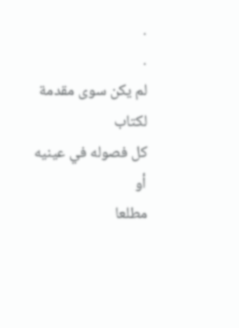.
.
لم يكن سوى مقدمة لكتاب
كل فصوله في عينيه
أو
مطلعا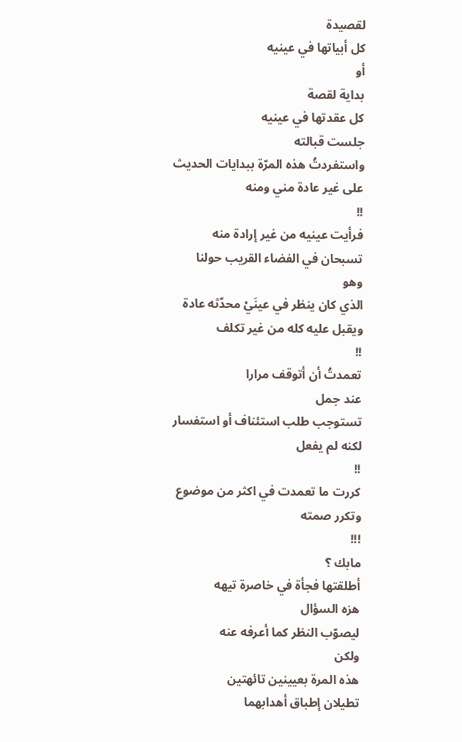لقصيدة
كل أبياتها في عينيه
أو
بداية لقصة
كل عقدتها في عينيه
جلست قبالته
واستفردتُ هذه المرّة ببدايات الحديث
على غير عادة مني ومنه
!!
فرأيت عينيه من غير إرادة منه
تسبحان في الفضاء القريب حولنا
وهو
الذي كان ينظر في عينَيْ محدّثه عادة
ويقبل عليه كله من غير تكلف
!!
تعمدتُ أن أتوقف مرارا
عند جمل
تستوجب طلب استئناف أو استفسار
لكنه لم يفعل
!!
كررت ما تعمدت في اكثر من موضوع
وتكرر صمته
!!!
مابك ؟
أطلقتها فجأة في خاصرة تيهه
هزه السؤال
ليصوّب النظر كما أعرفه عنه
ولكن
هذه المرة بعيينين تائهتين
تطيلان إطباق أهدابهما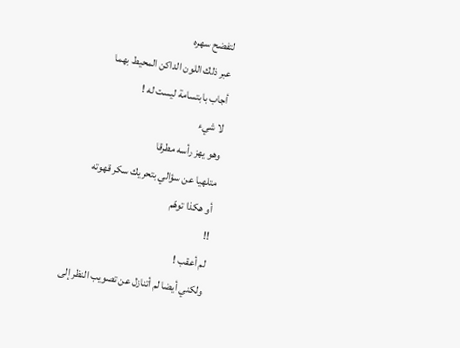لتفضح سهره
عبر ذلك اللون الداكن المحيط بهما
أجاب بابتسامة ليست له !
لا شيء
وهو يهز رأسه مطرقا
متلهيا عن سؤالي بتحريك سكر قهوته
أو هكذا توهّم
!!
لم أعقب !
ولكني أيضا لم أتنازل عن تصويب النظر إلى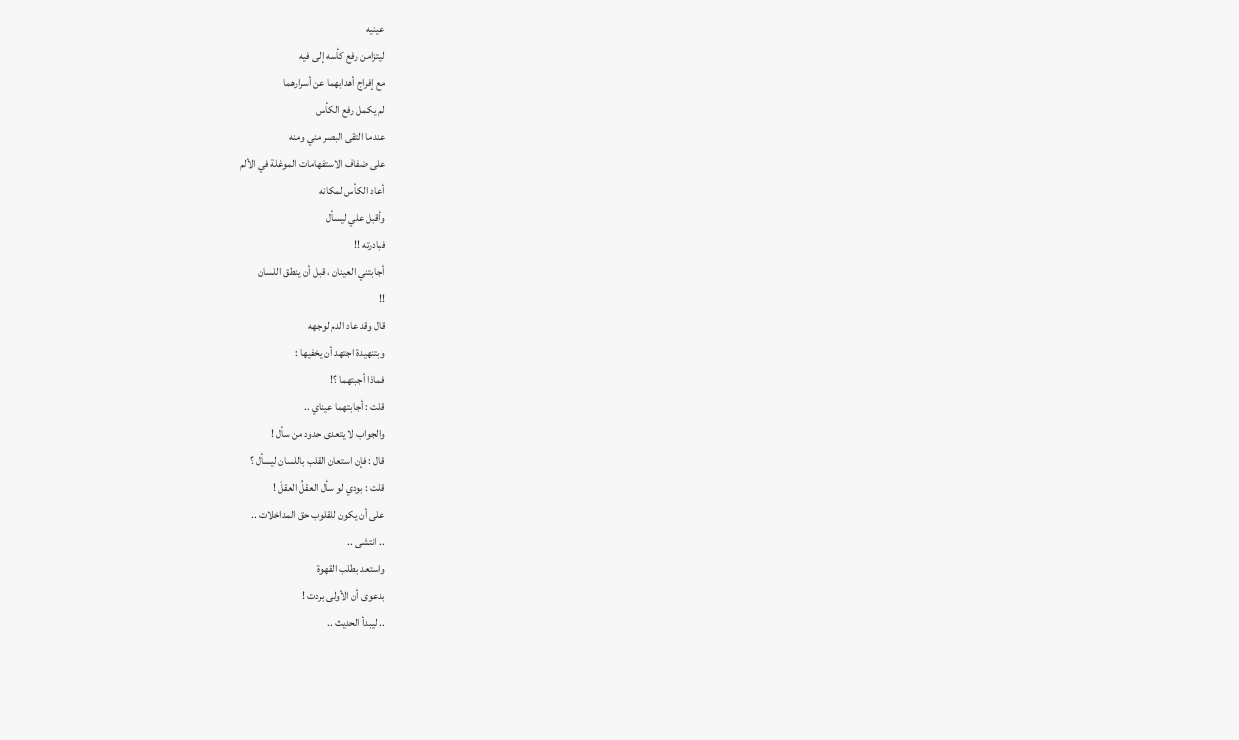عينيه
ليتزامن رفع كأسه إلى فيه
مع إفراج أهدابهما عن أسرارهما
لم يكمل رفع الكأس
عندما التقى البصر مني ومنه
على ضفاف الاستفهامات الموغلة في الألم
أعاد الكأس لمكانه
وأقبل علي ليسأل
فبادرته !!
أجابتني العينان ، قبل أن ينطق اللسان
!!
قال وقد عاد الدم لوجهه
وبتنهيدة اجتهد أن يخفيها :
فماذا أجبتهما ؟!
قلت : أجابتهما عيناي ..
والجواب لا يتعدى حدود من سأل !
قال : فإن استعان القلب باللسان ليسأل ؟
قلت : بودي لو سأل العقلُ العقلَ !
على أن يكون للقلوب حق المداخلات ..
.. انتشى ..
واستعد بطلب القهوة
بدعوى أن الأولى بردت !
.. ليبدأ الحديث ..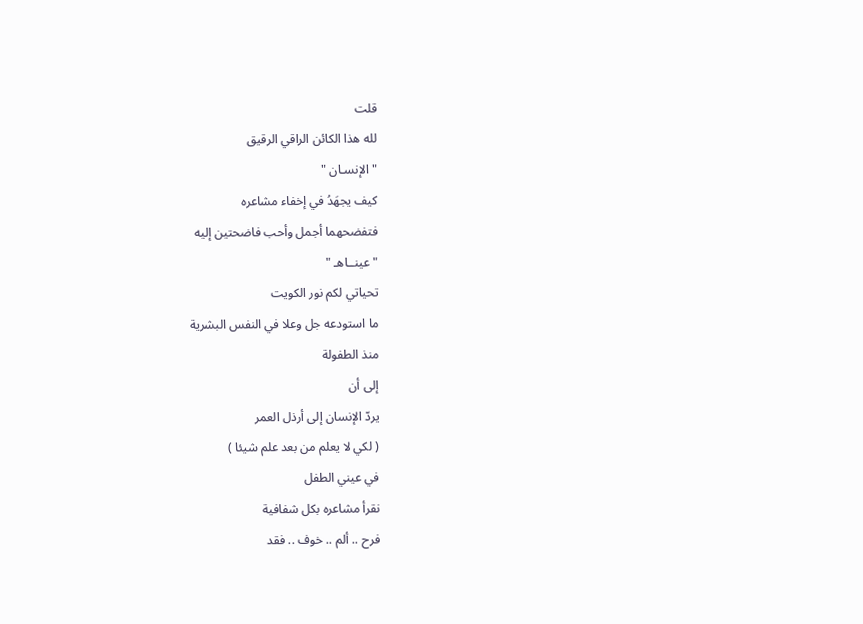قلت
لله هذا الكائن الراقي الرقيق
" الإنسـان "
كيف يجهَدُ في إخفاء مشاعره
فتفضحهما أجمل وأحب فاضحتين إليه
" عينــاهـ "
تحياتي لكم نور الكويت
ما استودعه جل وعلا في النفس البشرية
منذ الطفولة
إلى أن
يردّ الإنسان إلى أرذل العمر
( لكي لا يعلم من بعد علم شيئا )
في عيني الطفل
نقرأ مشاعره بكل شفافية
فرح .. ألم .. خوف .. فقد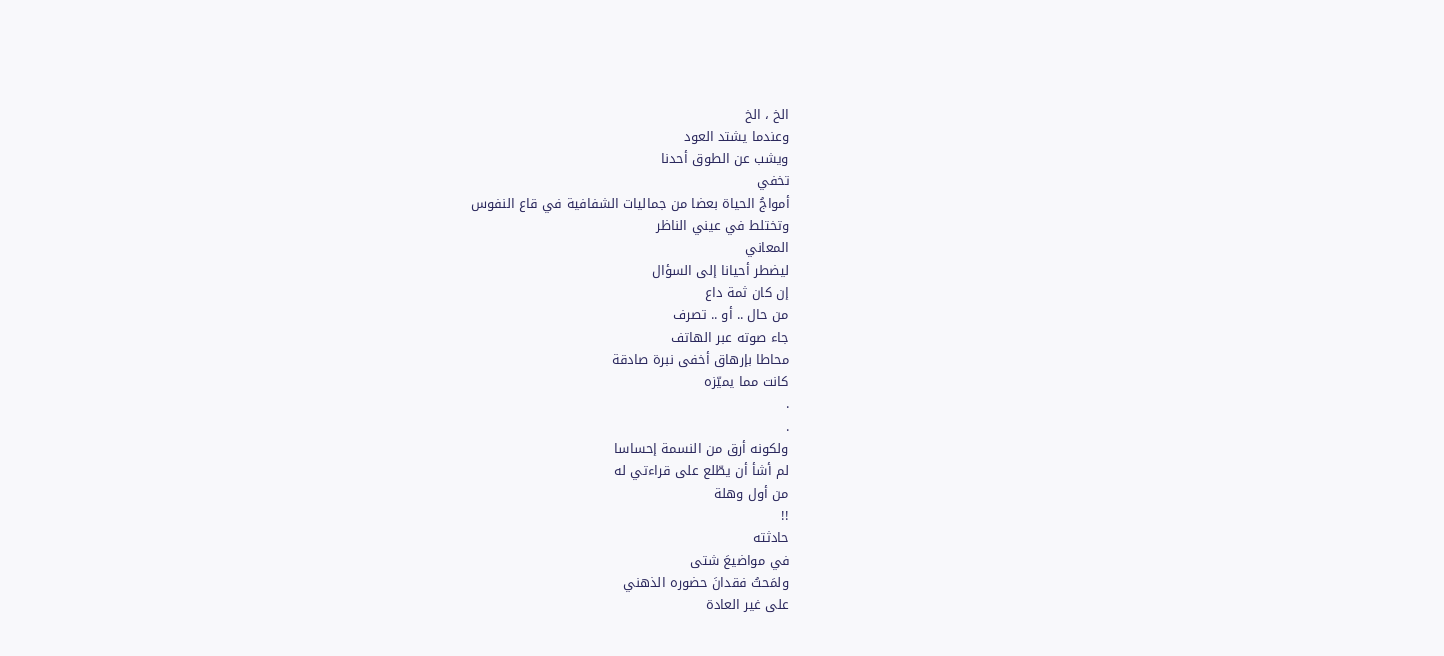الخ ، الخ
وعندما يشتد العود
ويشب عن الطوق أحدنا
تخفي
أمواجُ الحياة بعضا من جماليات الشفافية في قاع النفوس
وتختلط في عيني الناظر
المعاني
ليضطر أحيانا إلى السؤال
إن كان ثمة داع
من حال .. أو .. تصرف
جاء صوته عبر الهاتف
محاطا بإرهاق أخفى نبرة صادقة
كانت مما يميّزه
.
.
ولكونه أرق من النسمة إحساسا
لم أشأ أن يطّلع على قراءتي له
من أول وهلة
!!
حادثته
في مواضيعَ شتى
ولمَحتُ فقدانَ حضوره الذهني
على غير العادة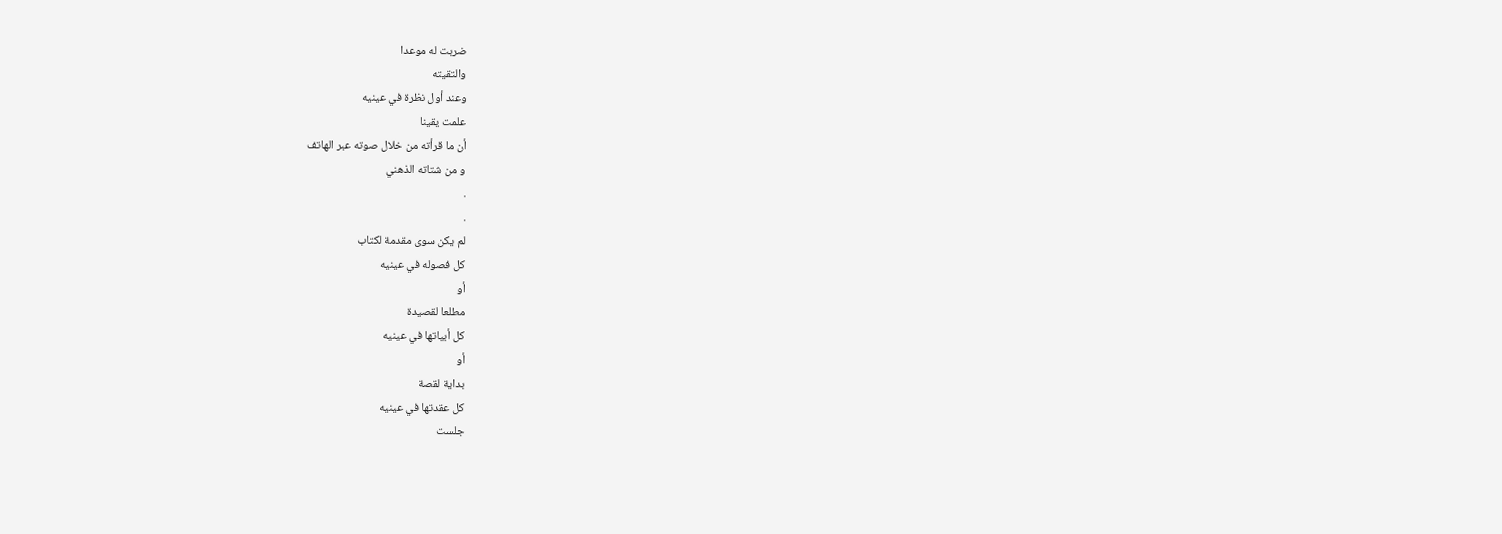ضربت له موعدا
والتقيته
وعند أول نظرة في عينيه
علمت يقينا
أن ما قرأته من خلال صوته عبر الهاتف
و من شتاته الذهني
.
.
لم يكن سوى مقدمة لكتاب
كل فصوله في عينيه
أو
مطلعا لقصيدة
كل أبياتها في عينيه
أو
بداية لقصة
كل عقدتها في عينيه
جلست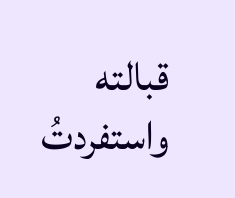قبالته
واستفردتُ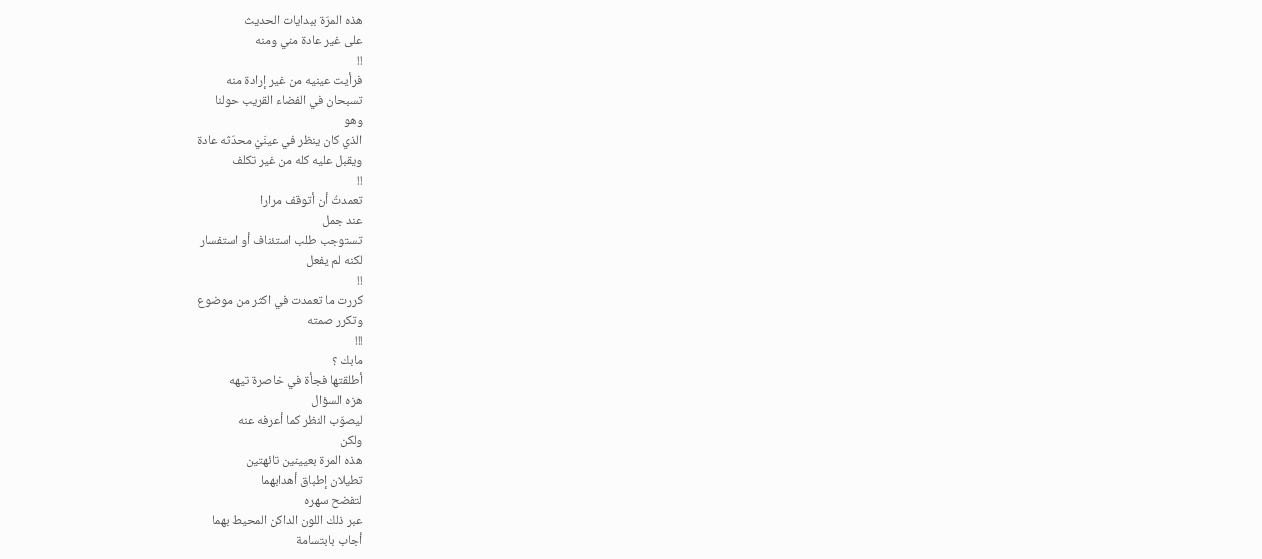هذه المرّة ببدايات الحديث
على غير عادة مني ومنه
!!
فرأيت عينيه من غير إرادة منه
تسبحان في الفضاء القريب حولنا
وهو
الذي كان ينظر في عينَيْ محدّثه عادة
ويقبل عليه كله من غير تكلف
!!
تعمدتُ أن أتوقف مرارا
عند جمل
تستوجب طلب استئناف أو استفسار
لكنه لم يفعل
!!
كررت ما تعمدت في اكثر من موضوع
وتكرر صمته
!!!
مابك ؟
أطلقتها فجأة في خاصرة تيهه
هزه السؤال
ليصوّب النظر كما أعرفه عنه
ولكن
هذه المرة بعيينين تائهتين
تطيلان إطباق أهدابهما
لتفضح سهره
عبر ذلك اللون الداكن المحيط بهما
أجاب بابتسامة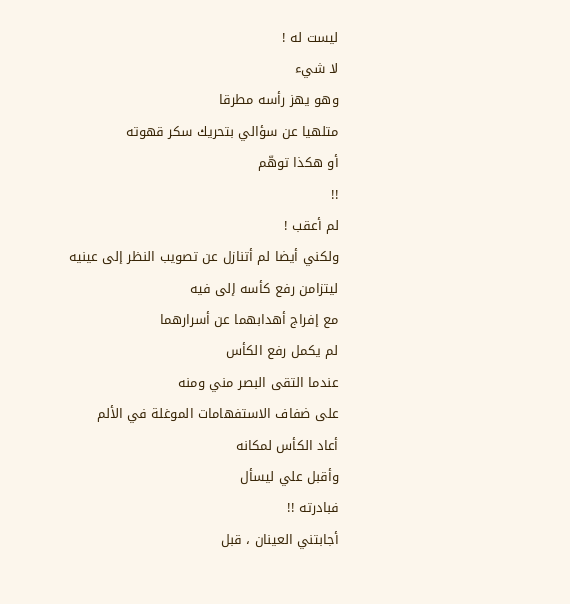ليست له !
لا شيء
وهو يهز رأسه مطرقا
متلهيا عن سؤالي بتحريك سكر قهوته
أو هكذا توهّم
!!
لم أعقب !
ولكني أيضا لم أتنازل عن تصويب النظر إلى عينيه
ليتزامن رفع كأسه إلى فيه
مع إفراج أهدابهما عن أسرارهما
لم يكمل رفع الكأس
عندما التقى البصر مني ومنه
على ضفاف الاستفهامات الموغلة في الألم
أعاد الكأس لمكانه
وأقبل علي ليسأل
فبادرته !!
أجابتني العينان ، قبل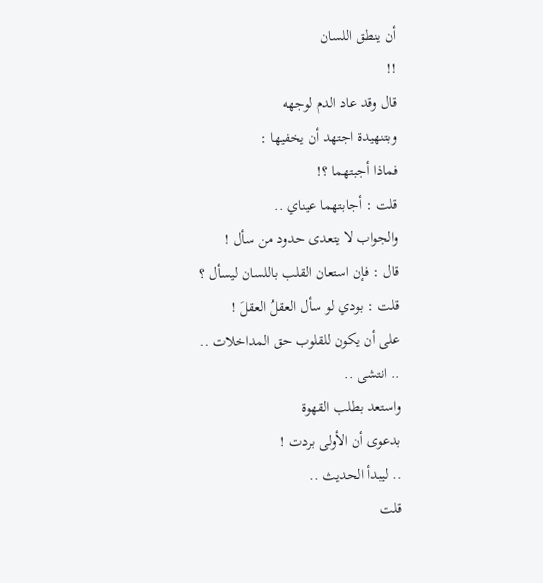أن ينطق اللسان
!!
قال وقد عاد الدم لوجهه
وبتنهيدة اجتهد أن يخفيها :
فماذا أجبتهما ؟!
قلت : أجابتهما عيناي ..
والجواب لا يتعدى حدود من سأل !
قال : فإن استعان القلب باللسان ليسأل ؟
قلت : بودي لو سأل العقلُ العقلَ !
على أن يكون للقلوب حق المداخلات ..
.. انتشى ..
واستعد بطلب القهوة
بدعوى أن الأولى بردت !
.. ليبدأ الحديث ..
قلت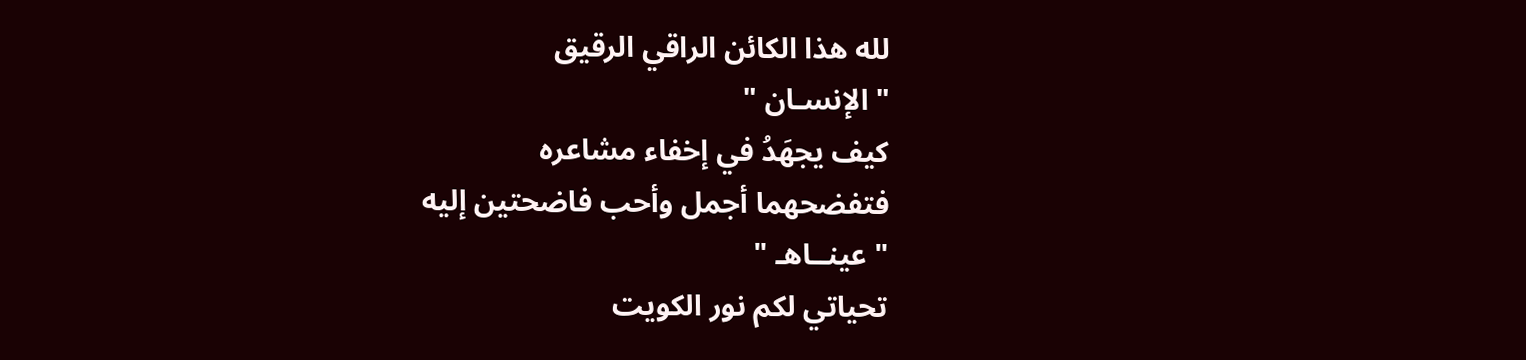لله هذا الكائن الراقي الرقيق
" الإنسـان "
كيف يجهَدُ في إخفاء مشاعره
فتفضحهما أجمل وأحب فاضحتين إليه
" عينــاهـ "
تحياتي لكم نور الكويت